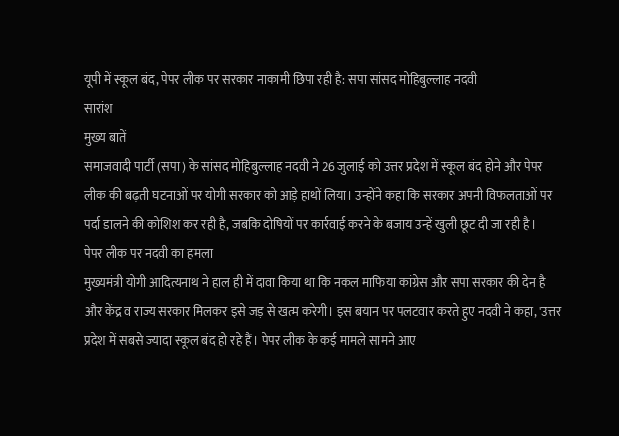यूपी में स्कूल बंद, पेपर लीक पर सरकार नाकामी छिपा रही है: सपा सांसद मोहिबुल्लाह नदवी
सारांश
मुख्य बातें
समाजवादी पार्टी (सपा) के सांसद मोहिबुल्लाह नदवी ने 26 जुलाई को उत्तर प्रदेश में स्कूल बंद होने और पेपर लीक की बढ़ती घटनाओं पर योगी सरकार को आड़े हाथों लिया। उन्होंने कहा कि सरकार अपनी विफलताओं पर पर्दा डालने की कोशिश कर रही है, जबकि दोषियों पर कार्रवाई करने के बजाय उन्हें खुली छूट दी जा रही है।
पेपर लीक पर नदवी का हमला
मुख्यमंत्री योगी आदित्यनाथ ने हाल ही में दावा किया था कि नकल माफिया कांग्रेस और सपा सरकार की देन है और केंद्र व राज्य सरकार मिलकर इसे जड़ से खत्म करेगी। इस बयान पर पलटवार करते हुए नदवी ने कहा, 'उत्तर प्रदेश में सबसे ज्यादा स्कूल बंद हो रहे हैं। पेपर लीक के कई मामले सामने आए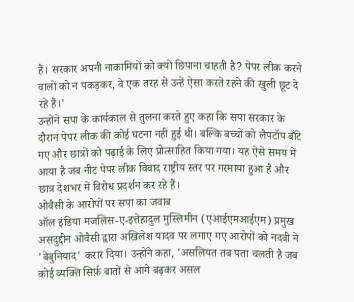हैं। सरकार अपनी नाकामियों को क्यों छिपाना चाहती है? पेपर लीक करने वालों को न पकड़कर, वे एक तरह से उन्हें ऐसा करते रहने की खुली छूट दे रहे हैं।'
उन्होंने सपा के कार्यकाल से तुलना करते हुए कहा कि सपा सरकार के दौरान पेपर लीक की कोई घटना नहीं हुई थी। बल्कि बच्चों को लैपटॉप बाँटे गए और छात्रों को पढ़ाई के लिए प्रोत्साहित किया गया। यह ऐसे समय में आया है जब नीट पेपर लीक विवाद राष्ट्रीय स्तर पर गरमाया हुआ है और छात्र देशभर में विरोध प्रदर्शन कर रहे हैं।
ओवैसी के आरोपों पर सपा का जवाब
ऑल इंडिया मजलिस-ए-इत्तेहादुल मुस्लिमीन (एआईएमआईएम) प्रमुख असदुद्दीन ओवैसी द्वारा अखिलेश यादव पर लगाए गए आरोपों को नदवी ने 'बेबुनियाद' करार दिया। उन्होंने कहा, 'असलियत तब पता चलती है जब कोई व्यक्ति सिर्फ़ बातों से आगे बढ़कर असल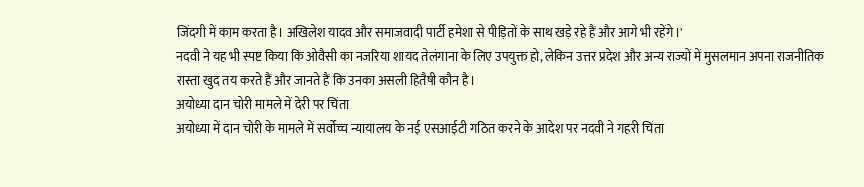जिंदगी में काम करता है। अखिलेश यादव और समाजवादी पार्टी हमेशा से पीड़ितों के साथ खड़े रहे हैं और आगे भी रहेंगे।'
नदवी ने यह भी स्पष्ट किया कि ओवैसी का नजरिया शायद तेलंगाना के लिए उपयुक्त हो, लेकिन उत्तर प्रदेश और अन्य राज्यों में मुसलमान अपना राजनीतिक रास्ता खुद तय करते हैं और जानते हैं कि उनका असली हितैषी कौन है।
अयोध्या दान चोरी मामले में देरी पर चिंता
अयोध्या में दान चोरी के मामले में सर्वोच्च न्यायालय के नई एसआईटी गठित करने के आदेश पर नदवी ने गहरी चिंता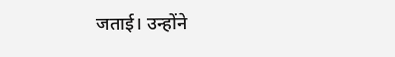जताई। उन्होंने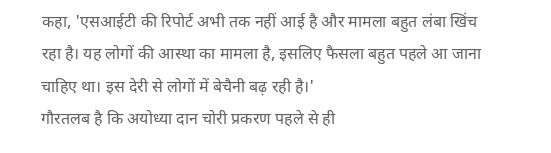कहा, 'एसआईटी की रिपोर्ट अभी तक नहीं आई है और मामला बहुत लंबा खिंच रहा है। यह लोगों की आस्था का मामला है, इसलिए फैसला बहुत पहले आ जाना चाहिए था। इस देरी से लोगों में बेचैनी बढ़ रही है।'
गौरतलब है कि अयोध्या दान चोरी प्रकरण पहले से ही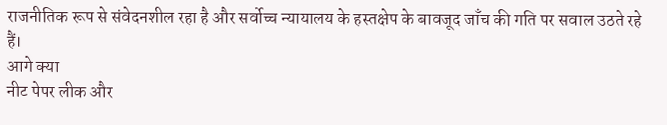राजनीतिक रूप से संवेदनशील रहा है और सर्वोच्च न्यायालय के हस्तक्षेप के बावजूद जाँच की गति पर सवाल उठते रहे हैं।
आगे क्या
नीट पेपर लीक और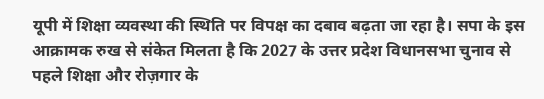यूपी में शिक्षा व्यवस्था की स्थिति पर विपक्ष का दबाव बढ़ता जा रहा है। सपा के इस आक्रामक रुख से संकेत मिलता है कि 2027 के उत्तर प्रदेश विधानसभा चुनाव से पहले शिक्षा और रोज़गार के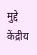मुद्दे केंद्रीय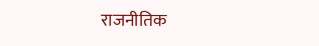राजनीतिक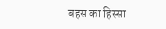बहस का हिस्सा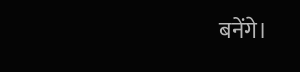बनेंगे।